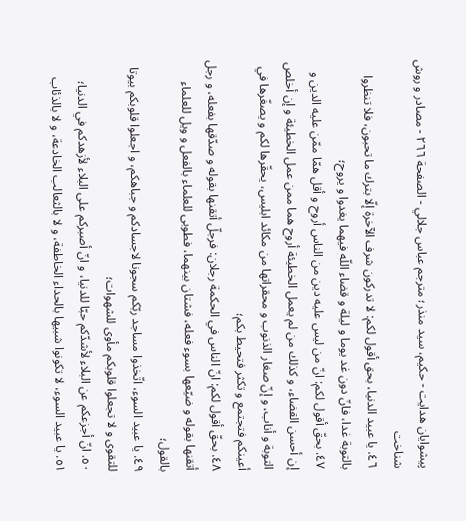پيشوايان هدايت - حكيم، سيد منذر؛ مترجم عباس جلالي - الصفحة ٢٦٦ - مصادر و روش شناخت
٤٦. يا عبيد الدنيا، بحق أقول لكم: لا تدركون شرف الآخرة إلّا بترك ما تحبون، فلا تنظروا بالتوبة غدا، فانّ دون غد يوما و ليلة و قضاء اللّه فيهما يغدوا و يروح؛
٤٧. بحقّ أقول لكم: انّ من ليس عليه دين من الناس أروح و أقل همّا ممّن عليه الدين و إن أحسن القضاء، و كذلك من لم يعمل الخطيئة أروح هما ممن عمل الخطيئة و إن أخلص التوبة و أناب، و إنّ صغار الذنوب و محقراتها من مكائد ابليس، يحقّرها لكم و يصغّرها في أعينكم فتجتمع و تكثر فتحيط بكم؛
٤٨. بحقّ أقول لكم: انّ الناس في الحكمة رجلان: فرجلّ أتقنها بقوله و صدّقها بفعله، و رجل أتقنها بقوله و ضيّعها بسوء فعله، فشتان بينهما، فطوبى للعلماء بالفعل و ويل للعلماء بالقول؛
٤٩. يا عبيد السوء، اتّخذوا مساجد ربّكم سجونا لاجسادكم و جباهكم، و اجعلوا قلوبكم بيوتا للتقوى و لا تجعلوا قلوبكم مأوى للشهوات؛
٥٠. انّ أجزعكم عن البلاء لأشدّكم حبّا للدنيا، و انّ أصبركم على البلاء لأزهدكم في الدنيا؛
٥١. يا عبيد السوء، لا تكونوا شبيها بالحداء الخاطفة، و لا بالثعالب الخادعة، و لا بالذئاب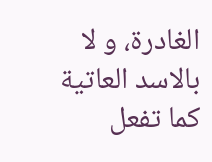الغادرة، و لا بالاسد العاتية كما تفعل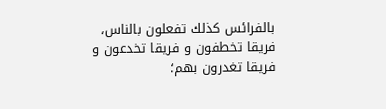بالفرائس كذلك تفعلون بالناس، فريقا تخطفون و فريقا تخدعون و فريقا تغدرون بهم؛